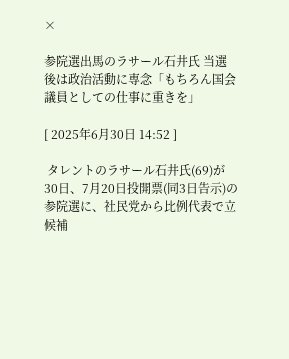×

参院選出馬のラサール石井氏 当選後は政治活動に専念「もちろん国会議員としての仕事に重きを」

[ 2025年6月30日 14:52 ]

 タレントのラサール石井氏(69)が30日、7月20日投開票(同3日告示)の参院選に、社民党から比例代表で立候補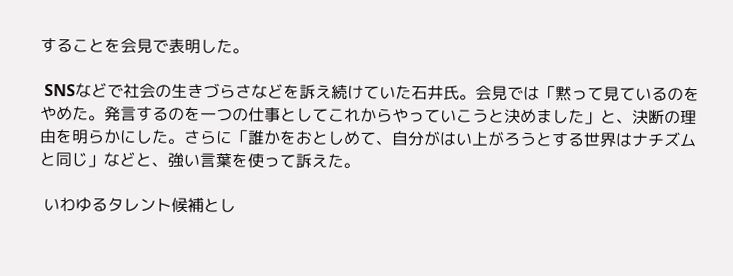することを会見で表明した。

 SNSなどで社会の生きづらさなどを訴え続けていた石井氏。会見では「黙って見ているのをやめた。発言するのを一つの仕事としてこれからやっていこうと決めました」と、決断の理由を明らかにした。さらに「誰かをおとしめて、自分がはい上がろうとする世界はナチズムと同じ」などと、強い言葉を使って訴えた。

 いわゆるタレント候補とし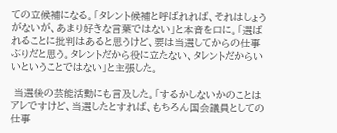ての立候補になる。「タレント候補と呼ばれれば、それはしょうがないが、あまり好きな言葉ではない」と本音を口に。「選ばれることに批判はあると思うけど、要は当選してからの仕事ぶりだと思う。タレントだから役に立たない、タレントだからいいということではない」と主張した。

 当選後の芸能活動にも言及した。「するかしないかのことはアレですけど、当選したとすれば、もちろん国会議員としての仕事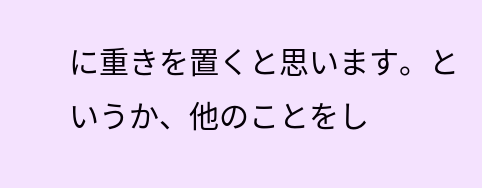に重きを置くと思います。というか、他のことをし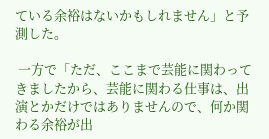ている余裕はないかもしれません」と予測した。

 一方で「ただ、ここまで芸能に関わってきましたから、芸能に関わる仕事は、出演とかだけではありませんので、何か関わる余裕が出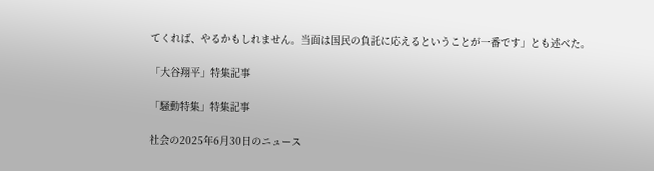てくれば、やるかもしれません。当面は国民の負託に応えるということが一番です」とも述べた。

「大谷翔平」特集記事

「騒動特集」特集記事

社会の2025年6月30日のニュース